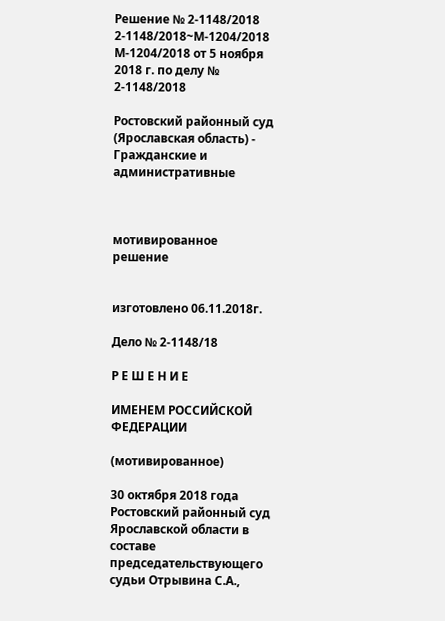Решение № 2-1148/2018 2-1148/2018~М-1204/2018 М-1204/2018 от 5 ноября 2018 г. по делу № 2-1148/2018

Ростовский районный суд (Ярославская область) - Гражданские и административные



мотивированное
решение


изготовлено 06.11.2018г.

Дело № 2-1148/18

Р Е Ш Е Н И Е

ИМЕНЕМ РОССИЙСКОЙ ФЕДЕРАЦИИ

(мотивированное)

30 октября 2018 года Ростовский районный суд Ярославской области в составе председательствующего судьи Отрывина С.А.,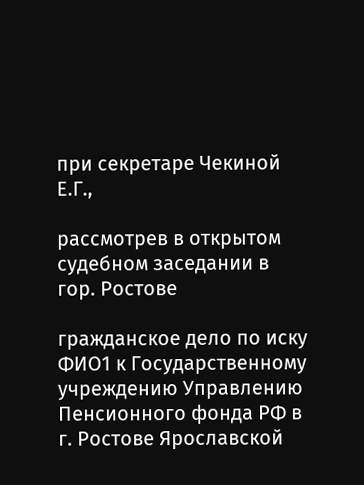при секретаре Чекиной Е.Г.,

рассмотрев в открытом судебном заседании в гор. Ростове

гражданское дело по иску ФИО1 к Государственному учреждению Управлению Пенсионного фонда РФ в г. Ростове Ярославской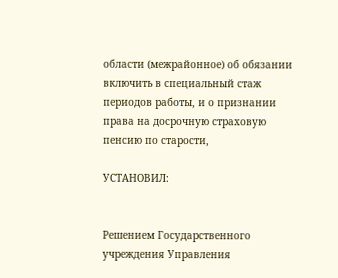области (межрайонное) об обязании включить в специальный стаж периодов работы, и о признании права на досрочную страховую пенсию по старости,

УСТАНОВИЛ:


Решением Государственного учреждения Управления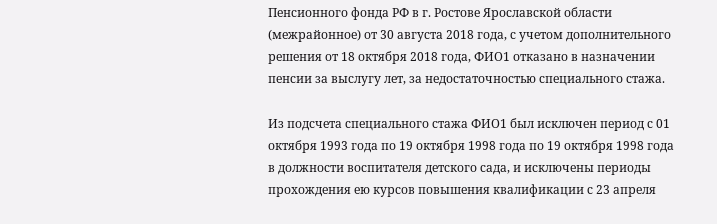Пенсионного фонда РФ в г. Ростове Ярославской области (межрайонное) от 30 августа 2018 года, с учетом дополнительного решения от 18 октября 2018 года, ФИО1 отказано в назначении пенсии за выслугу лет, за недостаточностью специального стажа.

Из подсчета специального стажа ФИО1 был исключен период с 01 октября 1993 года по 19 октября 1998 года по 19 октября 1998 года в должности воспитателя детского сада, и исключены периоды прохождения ею курсов повышения квалификации с 23 апреля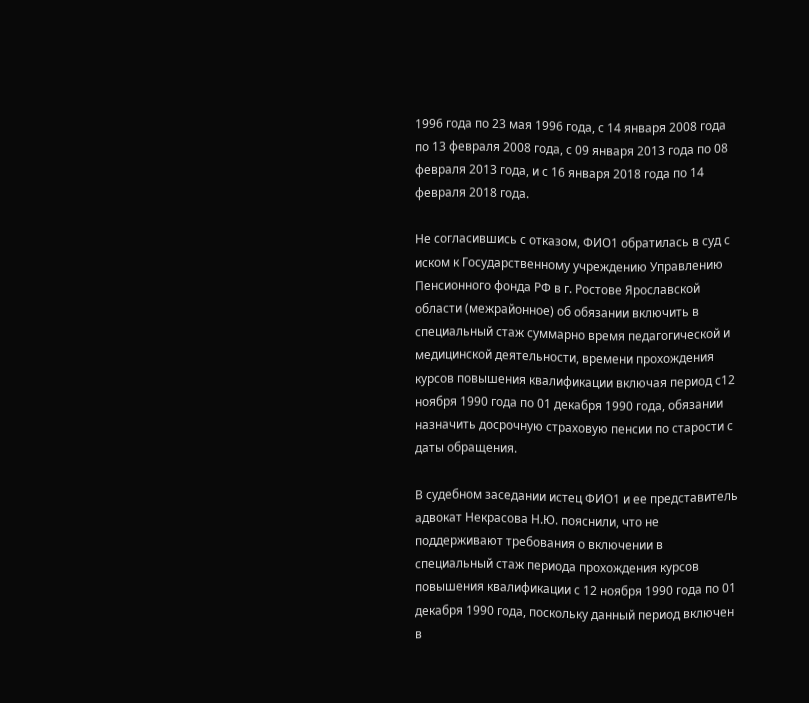1996 года по 23 мая 1996 года, с 14 января 2008 года по 13 февраля 2008 года, с 09 января 2013 года по 08 февраля 2013 года, и с 16 января 2018 года по 14 февраля 2018 года.

Не согласившись с отказом, ФИО1 обратилась в суд с иском к Государственному учреждению Управлению Пенсионного фонда РФ в г. Ростове Ярославской области (межрайонное) об обязании включить в специальный стаж суммарно время педагогической и медицинской деятельности, времени прохождения курсов повышения квалификации включая период с12 ноября 1990 года по 01 декабря 1990 года, обязании назначить досрочную страховую пенсии по старости с даты обращения.

В судебном заседании истец ФИО1 и ее представитель адвокат Некрасова Н.Ю. пояснили, что не поддерживают требования о включении в специальный стаж периода прохождения курсов повышения квалификации с 12 ноября 1990 года по 01 декабря 1990 года, поскольку данный период включен в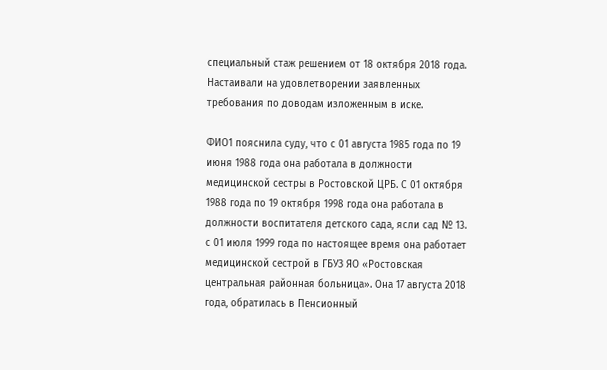специальный стаж решением от 18 октября 2018 года. Настаивали на удовлетворении заявленных требования по доводам изложенным в иске.

ФИО1 пояснила суду, что с 01 августа 1985 года по 19 июня 1988 года она работала в должности медицинской сестры в Ростовской ЦРБ. С 01 октября 1988 года по 19 октября 1998 года она работала в должности воспитателя детского сада, ясли сад № 13. с 01 июля 1999 года по настоящее время она работает медицинской сестрой в ГБУЗ ЯО «Ростовская центральная районная больница». Она 17 августа 2018 года, обратилась в Пенсионный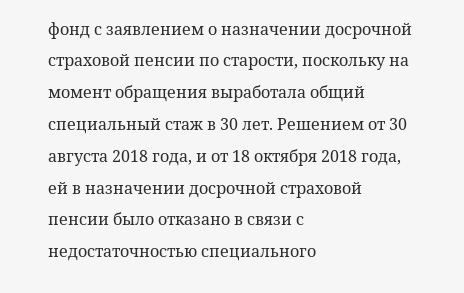фонд с заявлением о назначении досрочной страховой пенсии по старости, поскольку на момент обращения выработала общий специальный стаж в 30 лет. Решением от 30 августа 2018 года, и от 18 октября 2018 года, ей в назначении досрочной страховой пенсии было отказано в связи с недостаточностью специального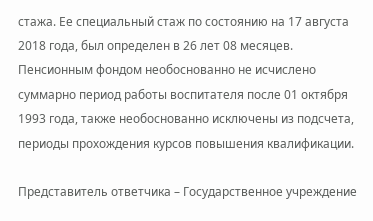стажа. Ее специальный стаж по состоянию на 17 августа 2018 года, был определен в 26 лет 08 месяцев. Пенсионным фондом необоснованно не исчислено суммарно период работы воспитателя после 01 октября 1993 года, также необоснованно исключены из подсчета, периоды прохождения курсов повышения квалификации.

Представитель ответчика – Государственное учреждение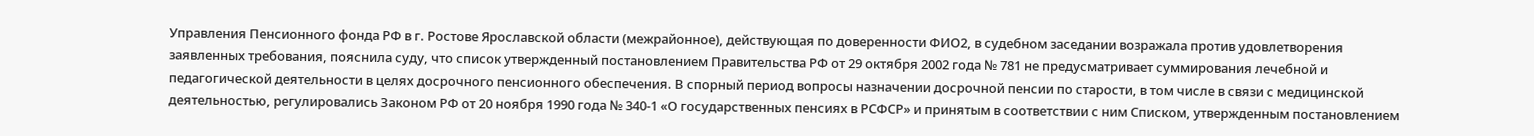Управления Пенсионного фонда РФ в г. Ростове Ярославской области (межрайонное), действующая по доверенности ФИО2, в судебном заседании возражала против удовлетворения заявленных требования, пояснила суду, что список утвержденный постановлением Правительства РФ от 29 октября 2002 года № 781 не предусматривает суммирования лечебной и педагогической деятельности в целях досрочного пенсионного обеспечения. В спорный период вопросы назначении досрочной пенсии по старости, в том числе в связи с медицинской деятельностью, регулировались Законом РФ от 20 ноября 1990 года № 340-1 «О государственных пенсиях в РСФСР» и принятым в соответствии с ним Списком, утвержденным постановлением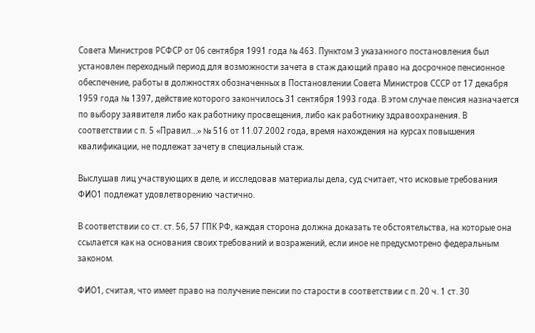Совета Министров РСФСР от 06 сентября 1991 года № 463. Пунктом 3 указанного постановления был установлен переходный период для возможности зачета в стаж дающий право на досрочное пенсионное обеспечение, работы в должностях обозначенных в Постановлении Совета Министров СССР от 17 декабря 1959 года № 1397, действие которого закончилось 31 сентября 1993 года. В этом случае пенсия назначается по выбору заявителя либо как работнику просвещения, либо как работнику здравоохранения. В соответствии с п. 5 «Правил…» № 516 от 11.07.2002 года, время нахождения на курсах повышения квалификации, не подлежат зачету в специальный стаж.

Выслушав лиц участвующих в деле, и исследовав материалы дела, суд считает, что исковые требования ФИО1 подлежат удовлетворению частично.

В соответствии со ст. ст. 56, 57 ГПК РФ, каждая сторона должна доказать те обстоятельства, на которые она ссылается как на основания своих требований и возражений, если иное не предусмотрено федеральным законом.

ФИО1, считая, что имеет право на получение пенсии по старости в соответствии с п. 20 ч. 1 ст. 30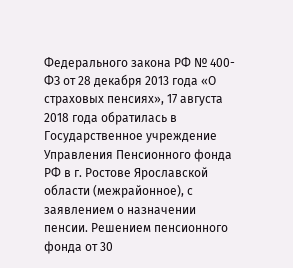Федерального закона РФ № 400-ФЗ от 28 декабря 2013 года «О страховых пенсиях», 17 августа 2018 года обратилась в Государственное учреждение Управления Пенсионного фонда РФ в г. Ростове Ярославской области (межрайонное), с заявлением о назначении пенсии. Решением пенсионного фонда от 30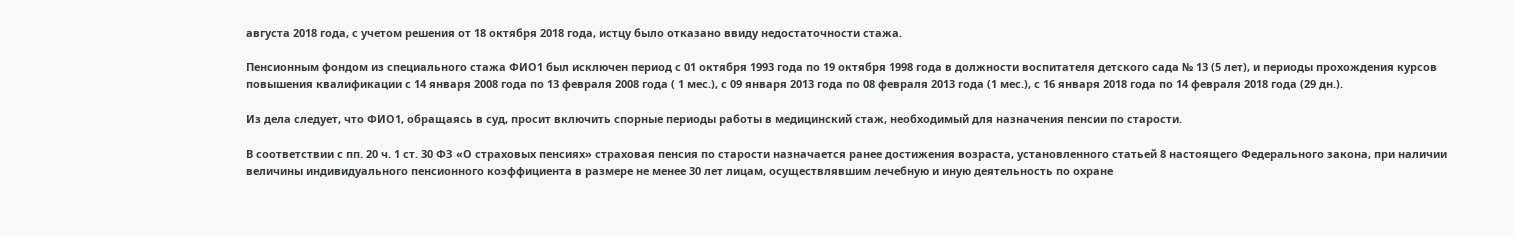августа 2018 года, с учетом решения от 18 октября 2018 года, истцу было отказано ввиду недостаточности стажа.

Пенсионным фондом из специального стажа ФИО1 был исключен период с 01 октября 1993 года по 19 октября 1998 года в должности воспитателя детского сада № 13 (5 лет), и периоды прохождения курсов повышения квалификации с 14 января 2008 года по 13 февраля 2008 года ( 1 мес.), с 09 января 2013 года по 08 февраля 2013 года (1 мес.), с 16 января 2018 года по 14 февраля 2018 года (29 дн.).

Из дела следует, что ФИО1, обращаясь в суд, просит включить спорные периоды работы в медицинский стаж, необходимый для назначения пенсии по старости.

В соответствии с пп. 20 ч. 1 ст. 30 ФЗ «О страховых пенсиях» страховая пенсия по старости назначается ранее достижения возраста, установленного статьей 8 настоящего Федерального закона, при наличии величины индивидуального пенсионного коэффициента в размере не менее 30 лет лицам, осуществлявшим лечебную и иную деятельность по охране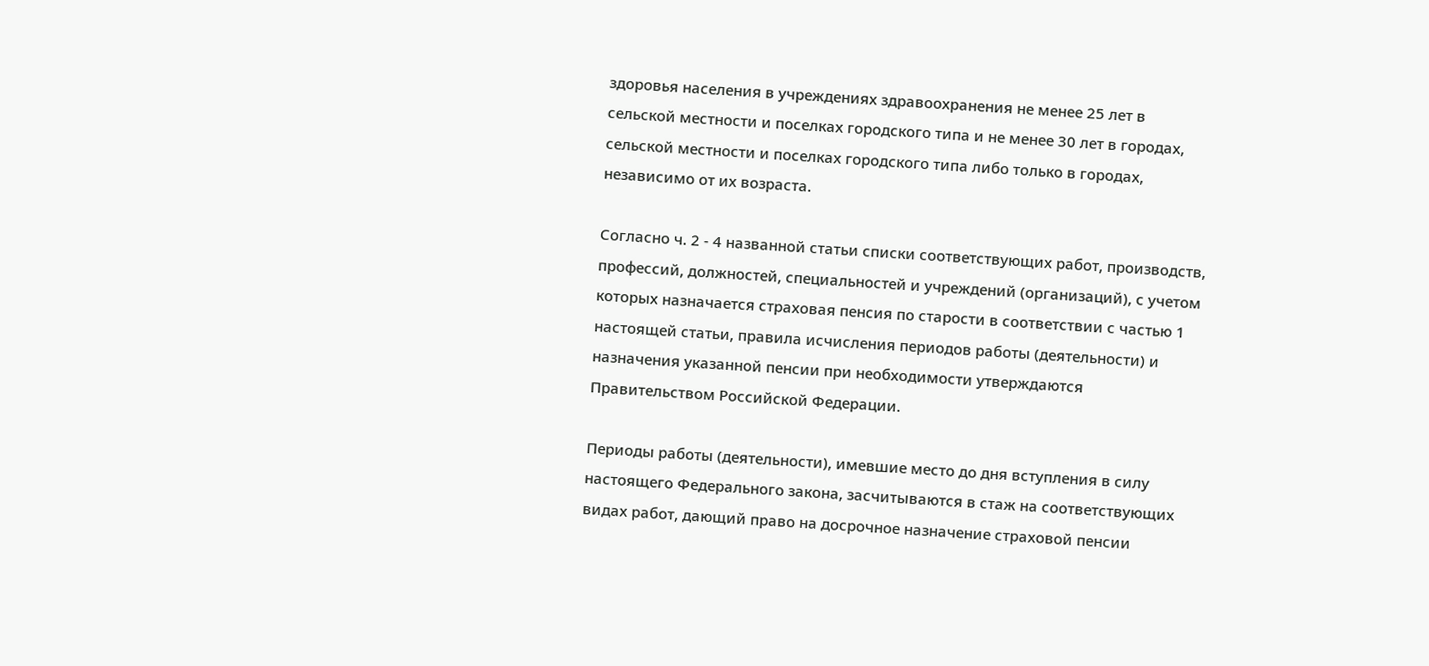здоровья населения в учреждениях здравоохранения не менее 25 лет в сельской местности и поселках городского типа и не менее 30 лет в городах, сельской местности и поселках городского типа либо только в городах, независимо от их возраста.

Согласно ч. 2 - 4 названной статьи списки соответствующих работ, производств, профессий, должностей, специальностей и учреждений (организаций), с учетом которых назначается страховая пенсия по старости в соответствии с частью 1 настоящей статьи, правила исчисления периодов работы (деятельности) и назначения указанной пенсии при необходимости утверждаются Правительством Российской Федерации.

Периоды работы (деятельности), имевшие место до дня вступления в силу настоящего Федерального закона, засчитываются в стаж на соответствующих видах работ, дающий право на досрочное назначение страховой пенсии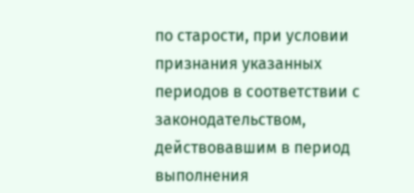по старости, при условии признания указанных периодов в соответствии с законодательством, действовавшим в период выполнения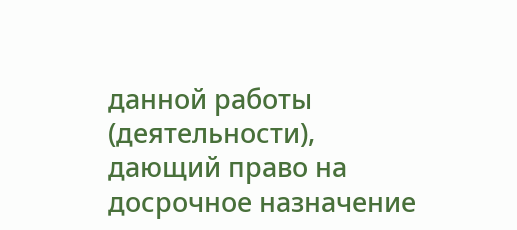данной работы (деятельности), дающий право на досрочное назначение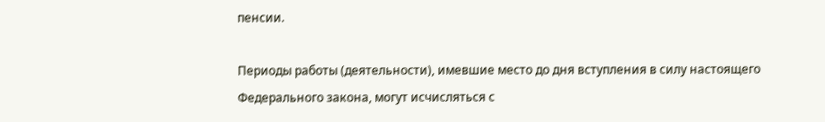пенсии.

Периоды работы (деятельности), имевшие место до дня вступления в силу настоящего Федерального закона, могут исчисляться с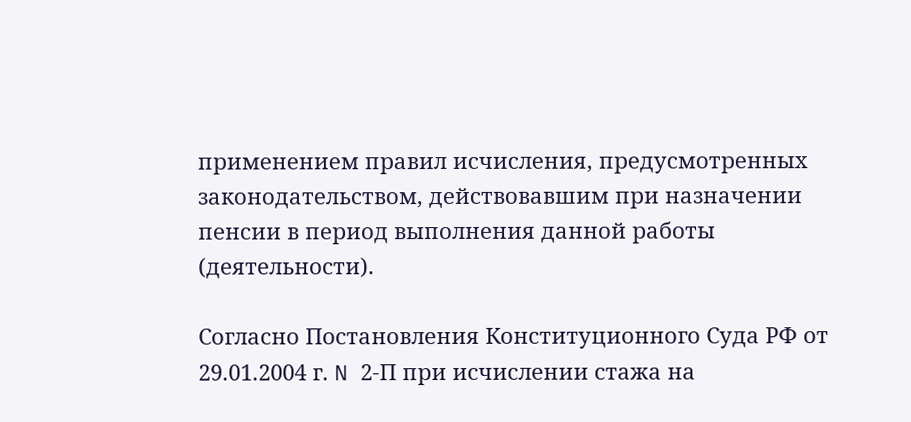применением правил исчисления, предусмотренных законодательством, действовавшим при назначении пенсии в период выполнения данной работы (деятельности).

Согласно Постановления Конституционного Суда РФ от 29.01.2004 г. N 2-П при исчислении стажа на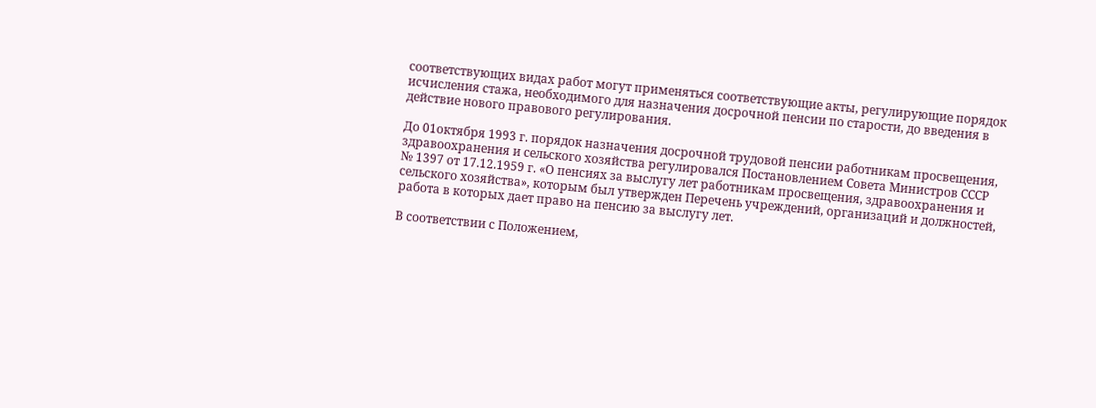соответствующих видах работ могут применяться соответствующие акты, регулирующие порядок исчисления стажа, необходимого для назначения досрочной пенсии по старости, до введения в действие нового правового регулирования.

До 01октября 1993 г. порядок назначения досрочной трудовой пенсии работникам просвещения, здравоохранения и сельского хозяйства регулировался Постановлением Совета Министров СССР № 1397 от 17.12.1959 г. «О пенсиях за выслугу лет работникам просвещения, здравоохранения и сельского хозяйства», которым был утвержден Перечень учреждений, организаций и должностей, работа в которых дает право на пенсию за выслугу лет.

В соответствии с Положением,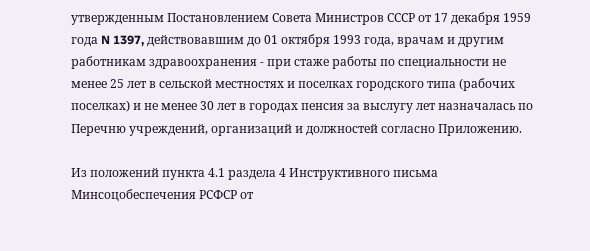утвержденным Постановлением Совета Министров СССР от 17 декабря 1959 года N 1397, действовавшим до 01 октября 1993 года, врачам и другим работникам здравоохранения - при стаже работы по специальности не менее 25 лет в сельской местностях и поселках городского типа (рабочих поселках) и не менее 30 лет в городах пенсия за выслугу лет назначалась по Перечню учреждений, организаций и должностей согласно Приложению.

Из положений пункта 4.1 раздела 4 Инструктивного письма Минсоцобеспечения РСФСР от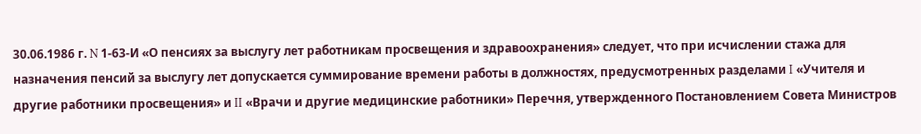30.06.1986 г. N 1-63-И «О пенсиях за выслугу лет работникам просвещения и здравоохранения» следует, что при исчислении стажа для назначения пенсий за выслугу лет допускается суммирование времени работы в должностях, предусмотренных разделами I «Учителя и другие работники просвещения» и II «Врачи и другие медицинские работники» Перечня, утвержденного Постановлением Совета Министров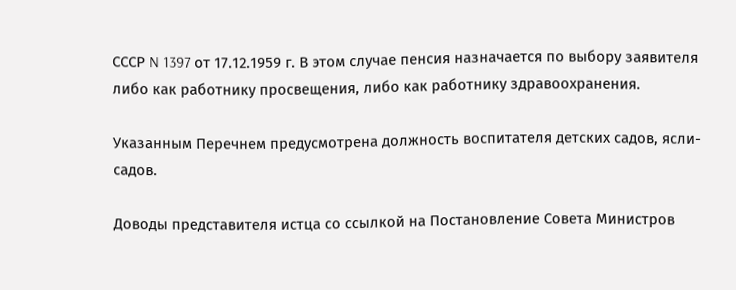СССР N 1397 от 17.12.1959 г. В этом случае пенсия назначается по выбору заявителя либо как работнику просвещения, либо как работнику здравоохранения.

Указанным Перечнем предусмотрена должность воспитателя детских садов, ясли-садов.

Доводы представителя истца со ссылкой на Постановление Совета Министров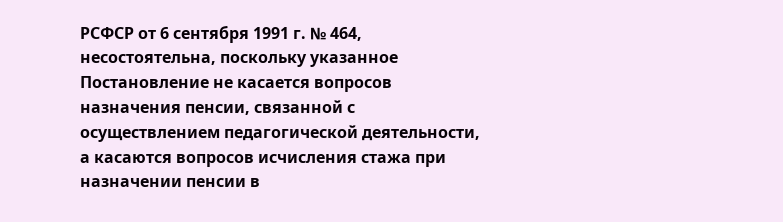РСФСР от 6 сентября 1991 г. № 464, несостоятельна, поскольку указанное Постановление не касается вопросов назначения пенсии, связанной с осуществлением педагогической деятельности, а касаются вопросов исчисления стажа при назначении пенсии в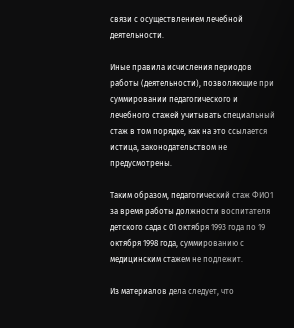связи с осуществлением лечебной деятельности.

Иные правила исчисления периодов работы (деятельности), позволяющие при суммировании педагогического и лечебного стажей учитывать специальный стаж в том порядке, как на это ссылается истица, законодательством не предусмотрены.

Таким образом, педагогический стаж ФИО1 за время работы должности воспитателя детского сада с 01 октября 1993 года по 19 октября 1998 года, суммированию с медицинским стажем не подлежит.

Из материалов дела следует, что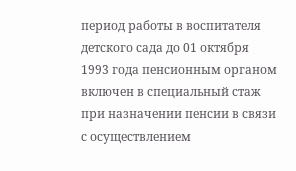период работы в воспитателя детского сада до 01 октября 1993 года пенсионным органом включен в специальный стаж при назначении пенсии в связи с осуществлением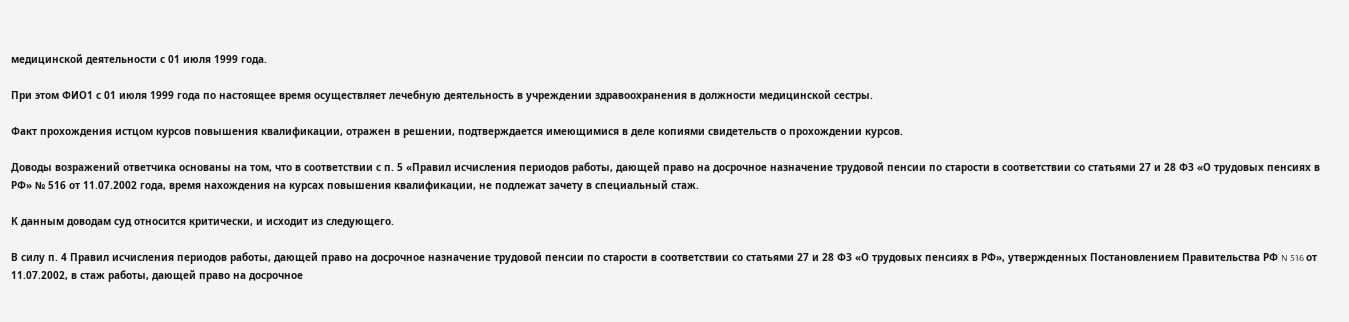медицинской деятельности с 01 июля 1999 года.

При этом ФИО1 с 01 июля 1999 года по настоящее время осуществляет лечебную деятельность в учреждении здравоохранения в должности медицинской сестры.

Факт прохождения истцом курсов повышения квалификации, отражен в решении, подтверждается имеющимися в деле копиями свидетельств о прохождении курсов.

Доводы возражений ответчика основаны на том, что в соответствии с п. 5 «Правил исчисления периодов работы, дающей право на досрочное назначение трудовой пенсии по старости в соответствии со статьями 27 и 28 ФЗ «О трудовых пенсиях в РФ» № 516 от 11.07.2002 года, время нахождения на курсах повышения квалификации, не подлежат зачету в специальный стаж.

К данным доводам суд относится критически, и исходит из следующего.

В силу п. 4 Правил исчисления периодов работы, дающей право на досрочное назначение трудовой пенсии по старости в соответствии со статьями 27 и 28 ФЗ «О трудовых пенсиях в РФ», утвержденных Постановлением Правительства РФ N 516 от 11.07.2002, в стаж работы, дающей право на досрочное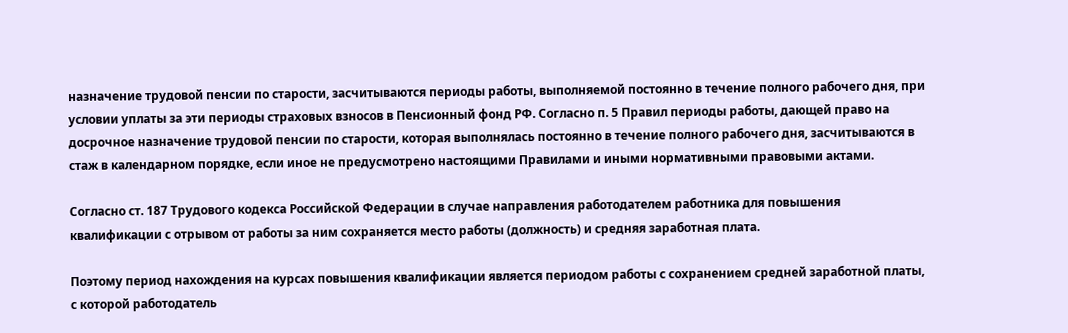назначение трудовой пенсии по старости, засчитываются периоды работы, выполняемой постоянно в течение полного рабочего дня, при условии уплаты за эти периоды страховых взносов в Пенсионный фонд РФ. Согласно п. 5 Правил периоды работы, дающей право на досрочное назначение трудовой пенсии по старости, которая выполнялась постоянно в течение полного рабочего дня, засчитываются в стаж в календарном порядке, если иное не предусмотрено настоящими Правилами и иными нормативными правовыми актами.

Согласно ст. 187 Трудового кодекса Российской Федерации в случае направления работодателем работника для повышения квалификации с отрывом от работы за ним сохраняется место работы (должность) и средняя заработная плата.

Поэтому период нахождения на курсах повышения квалификации является периодом работы с сохранением средней заработной платы, с которой работодатель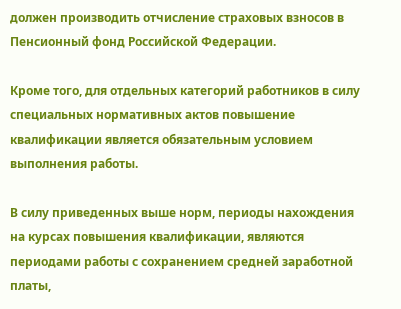должен производить отчисление страховых взносов в Пенсионный фонд Российской Федерации.

Кроме того, для отдельных категорий работников в силу специальных нормативных актов повышение квалификации является обязательным условием выполнения работы.

В силу приведенных выше норм, периоды нахождения на курсах повышения квалификации, являются периодами работы с сохранением средней заработной платы,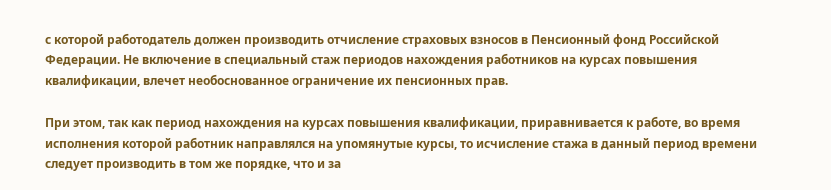с которой работодатель должен производить отчисление страховых взносов в Пенсионный фонд Российской Федерации. Не включение в специальный стаж периодов нахождения работников на курсах повышения квалификации, влечет необоснованное ограничение их пенсионных прав.

При этом, так как период нахождения на курсах повышения квалификации, приравнивается к работе, во время исполнения которой работник направлялся на упомянутые курсы, то исчисление стажа в данный период времени следует производить в том же порядке, что и за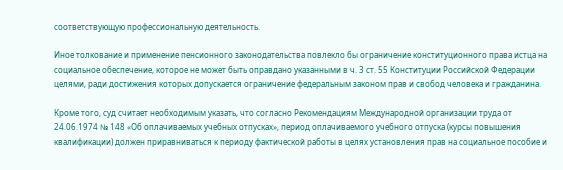соответствующую профессиональную деятельность.

Иное толкование и применение пенсионного законодательства повлекло бы ограничение конституционного права истца на социальное обеспечение, которое не может быть оправдано указанными в ч. 3 ст. 55 Конституции Российской Федерации целями, ради достижения которых допускается ограничение федеральным законом прав и свобод человека и гражданина.

Кроме того, суд считает необходимым указать, что согласно Рекомендациям Международной организации труда от 24.06.1974 № 148 «Об оплачиваемых учебных отпусках», период оплачиваемого учебного отпуска (курсы повышения квалификации) должен приравниваться к периоду фактической работы в целях установления прав на социальное пособие и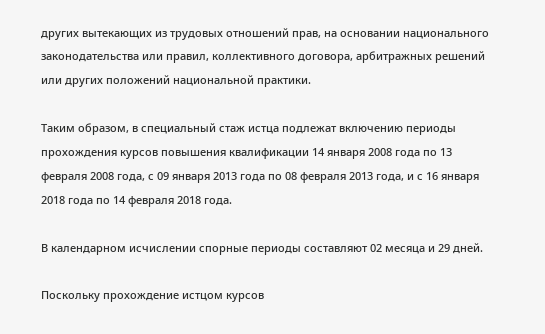других вытекающих из трудовых отношений прав, на основании национального законодательства или правил, коллективного договора, арбитражных решений или других положений национальной практики.

Таким образом, в специальный стаж истца подлежат включению периоды прохождения курсов повышения квалификации 14 января 2008 года по 13 февраля 2008 года, с 09 января 2013 года по 08 февраля 2013 года, и с 16 января 2018 года по 14 февраля 2018 года.

В календарном исчислении спорные периоды составляют 02 месяца и 29 дней.

Поскольку прохождение истцом курсов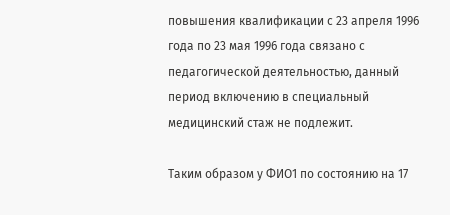повышения квалификации с 23 апреля 1996 года по 23 мая 1996 года связано с педагогической деятельностью, данный период включению в специальный медицинский стаж не подлежит.

Таким образом у ФИО1 по состоянию на 17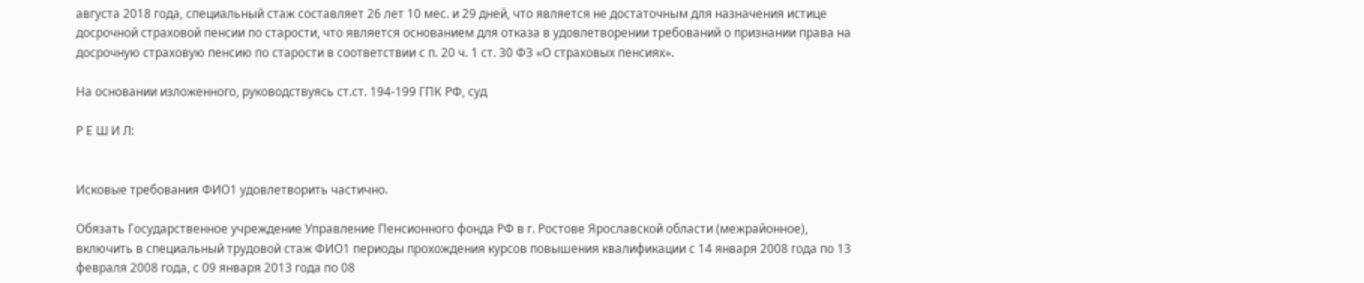августа 2018 года, специальный стаж составляет 26 лет 10 мес. и 29 дней, что является не достаточным для назначения истице досрочной страховой пенсии по старости, что является основанием для отказа в удовлетворении требований о признании права на досрочную страховую пенсию по старости в соответствии с п. 20 ч. 1 ст. 30 ФЗ «О страховых пенсиях».

На основании изложенного, руководствуясь ст.ст. 194-199 ГПК РФ, суд

Р Е Ш И Л:


Исковые требования ФИО1 удовлетворить частично.

Обязать Государственное учреждение Управление Пенсионного фонда РФ в г. Ростове Ярославской области (межрайонное), включить в специальный трудовой стаж ФИО1 периоды прохождения курсов повышения квалификации с 14 января 2008 года по 13 февраля 2008 года, с 09 января 2013 года по 08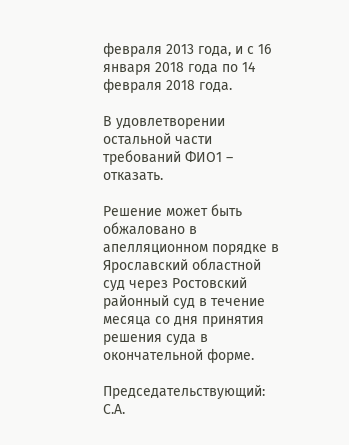февраля 2013 года, и с 16 января 2018 года по 14 февраля 2018 года.

В удовлетворении остальной части требований ФИО1 – отказать.

Решение может быть обжаловано в апелляционном порядке в Ярославский областной суд через Ростовский районный суд в течение месяца со дня принятия решения суда в окончательной форме.

Председательствующий: С.А.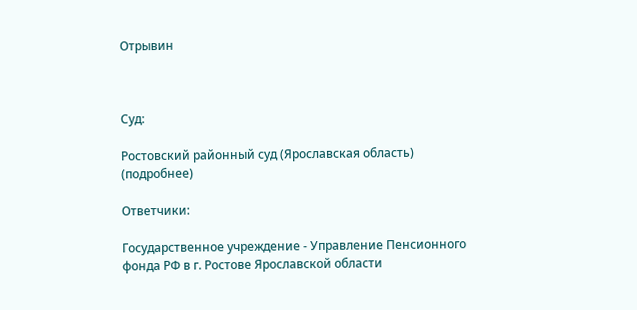Отрывин



Суд:

Ростовский районный суд (Ярославская область) (подробнее)

Ответчики:

Государственное учреждение - Управление Пенсионного фонда РФ в г. Ростове Ярославской области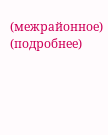(межрайонное) (подробнее)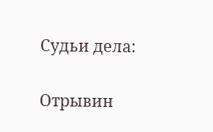Судьи дела:

Отрывин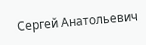Сергей Анатольевич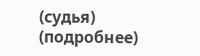(судья) (подробнее)